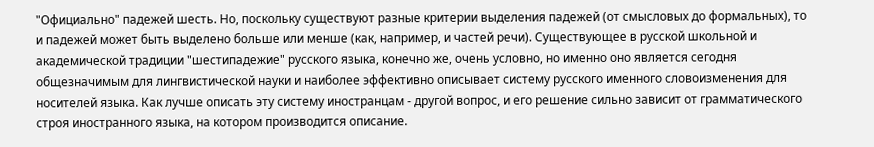"Официально" падежей шесть. Но, поскольку существуют разные критерии выделения падежей (от смысловых до формальных), то и падежей может быть выделено больше или менше (как, например, и частей речи). Существующее в русской школьной и академической традиции "шестипадежие" русского языка, конечно же, очень условно, но именно оно является сегодня общезначимым для лингвистической науки и наиболее эффективно описывает систему русского именного словоизменения для носителей языка. Как лучше описать эту систему иностранцам - другой вопрос, и его решение сильно зависит от грамматического строя иностранного языка, на котором производится описание.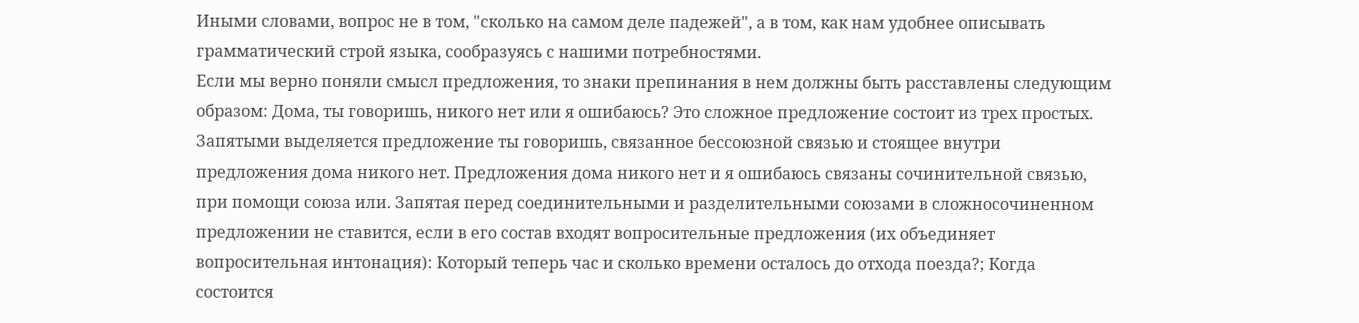Иными словами, вопрос не в том, "сколько на самом деле падежей", а в том, как нам удобнее описывать грамматический строй языка, сообразуясь с нашими потребностями.
Если мы верно поняли смысл предложения, то знаки препинания в нем должны быть расставлены следующим образом: Дома, ты говоришь, никого нет или я ошибаюсь? Это сложное предложение состоит из трех простых. Запятыми выделяется предложение ты говоришь, связанное бессоюзной связью и стоящее внутри предложения дома никого нет. Предложения дома никого нет и я ошибаюсь связаны сочинительной связью, при помощи союза или. Запятая перед соединительными и разделительными союзами в сложносочиненном предложении не ставится, если в его состав входят вопросительные предложения (их объединяет вопросительная интонация): Который теперь час и сколько времени осталось до отхода поезда?; Когда состоится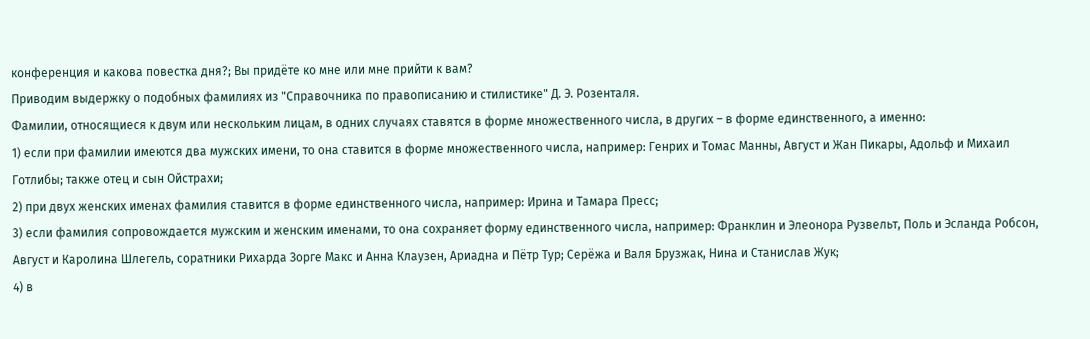конференция и какова повестка дня?; Вы придёте ко мне или мне прийти к вам?
Приводим выдержку о подобных фамилиях из "Справочника по правописанию и стилистике" Д. Э. Розенталя.
Фамилии, относящиеся к двум или нескольким лицам, в одних случаях ставятся в форме множественного числа, в других – в форме единственного, а именно:
1) если при фамилии имеются два мужских имени, то она ставится в форме множественного числа, например: Генрих и Томас Манны, Август и Жан Пикары, Адольф и Михаил Готлибы; также отец и сын Ойстрахи;
2) при двух женских именах фамилия ставится в форме единственного числа, например: Ирина и Тамара Пресс;
3) если фамилия сопровождается мужским и женским именами, то она сохраняет форму единственного числа, например: Франклин и Элеонора Рузвельт, Поль и Эсланда Робсон, Август и Каролина Шлегель, соратники Рихарда Зорге Макс и Анна Клаузен, Ариадна и Пётр Тур; Серёжа и Валя Брузжак, Нина и Станислав Жук;
4) в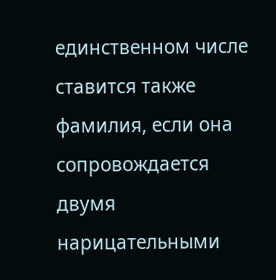единственном числе ставится также фамилия, если она сопровождается двумя нарицательными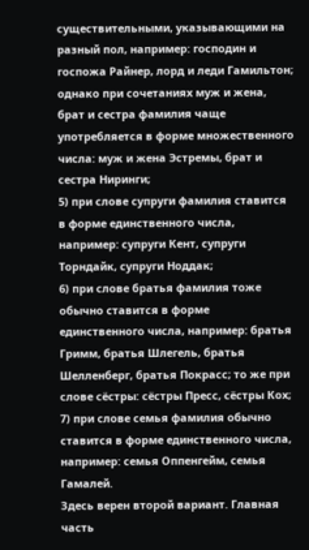существительными, указывающими на разный пол, например: господин и госпожа Райнер, лорд и леди Гамильтон; однако при сочетаниях муж и жена, брат и сестра фамилия чаще употребляется в форме множественного числа: муж и жена Эстремы, брат и сестра Ниринги;
5) при слове супруги фамилия ставится в форме единственного числа, например: супруги Кент, супруги Торндайк, супруги Ноддак;
6) при слове братья фамилия тоже обычно ставится в форме единственного числа, например: братья Гримм, братья Шлегель, братья Шелленберг, братья Покрасс; то же при слове сёстры: сёстры Пресс, сёстры Кох;
7) при слове семья фамилия обычно ставится в форме единственного числа, например: семья Оппенгейм, семья Гамалей.
Здесь верен второй вариант. Главная часть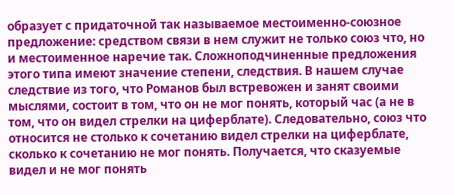образует с придаточной так называемое местоименно-союзное предложение: средством связи в нем служит не только союз что, но и местоименное наречие так. Сложноподчиненные предложения этого типа имеют значение степени, следствия. В нашем случае следствие из того, что Романов был встревожен и занят своими мыслями, состоит в том, что он не мог понять, который час (а не в том, что он видел стрелки на циферблате). Следовательно, союз что относится не столько к сочетанию видел стрелки на циферблате, сколько к сочетанию не мог понять. Получается, что сказуемые видел и не мог понять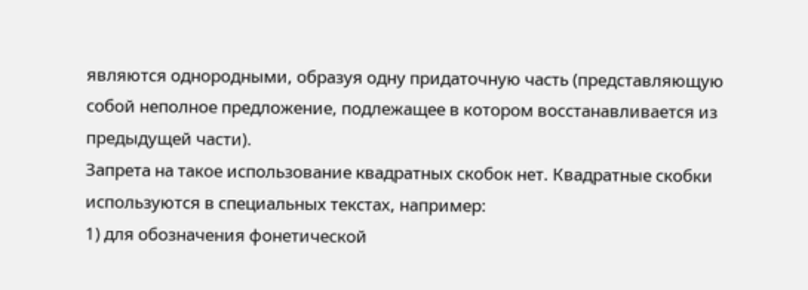являются однородными, образуя одну придаточную часть (представляющую собой неполное предложение, подлежащее в котором восстанавливается из предыдущей части).
Запрета на такое использование квадратных скобок нет. Квадратные скобки используются в специальных текстах, например:
1) для обозначения фонетической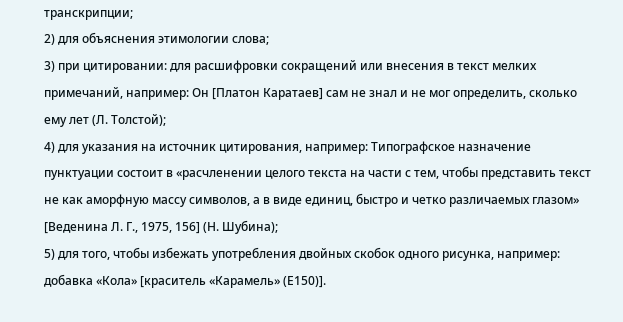транскрипции;
2) для объяснения этимологии слова;
3) при цитировании: для расшифровки сокращений или внесения в текст мелких примечаний, например: Он [Платон Каратаев] сам не знал и не мог определить, сколько ему лет (Л. Толстой);
4) для указания на источник цитирования, например: Типографское назначение пунктуации состоит в «расчленении целого текста на части с тем, чтобы представить текст не как аморфную массу символов, а в виде единиц, быстро и четко различаемых глазом» [Веденина Л. Г., 1975, 156] (Н. Шубина);
5) для того, чтобы избежать употребления двойных скобок одного рисунка, например: добавка «Кола» [краситель «Карамель» (Е150)].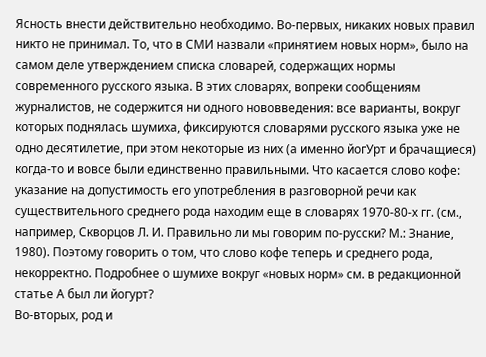Ясность внести действительно необходимо. Во-первых, никаких новых правил никто не принимал. То, что в СМИ назвали «принятием новых норм», было на самом деле утверждением списка словарей, содержащих нормы современного русского языка. В этих словарях, вопреки сообщениям журналистов, не содержится ни одного нововведения: все варианты, вокруг которых поднялась шумиха, фиксируются словарями русского языка уже не одно десятилетие, при этом некоторые из них (а именно йогУрт и брачащиеся) когда-то и вовсе были единственно правильными. Что касается слово кофе: указание на допустимость его употребления в разговорной речи как существительного среднего рода находим еще в словарях 1970-80-х гг. (см., например, Скворцов Л. И. Правильно ли мы говорим по-русски? М.: Знание, 1980). Поэтому говорить о том, что слово кофе теперь и среднего рода, некорректно. Подробнее о шумихе вокруг «новых норм» см. в редакционной статье А был ли йогурт?
Во-вторых, род и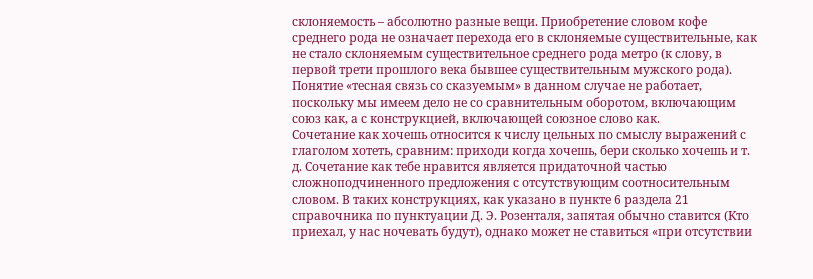склоняемость – абсолютно разные вещи. Приобретение словом кофе среднего рода не означает перехода его в склоняемые существительные, как не стало склоняемым существительное среднего рода метро (к слову, в первой трети прошлого века бывшее существительным мужского рода).
Понятие «тесная связь со сказуемым» в данном случае не работает, поскольку мы имеем дело не со сравнительным оборотом, включающим союз как, а с конструкцией, включающей союзное слово как.
Сочетание как хочешь относится к числу цельных по смыслу выражений с глаголом хотеть, сравним: приходи когда хочешь, бери сколько хочешь и т. д. Сочетание как тебе нравится является придаточной частью сложноподчиненного предложения с отсутствующим соотносительным словом. В таких конструкциях, как указано в пункте 6 раздела 21 справочника по пунктуации Д. Э. Розенталя, запятая обычно ставится (Кто приехал, у нас ночевать будут), однако может не ставиться «при отсутствии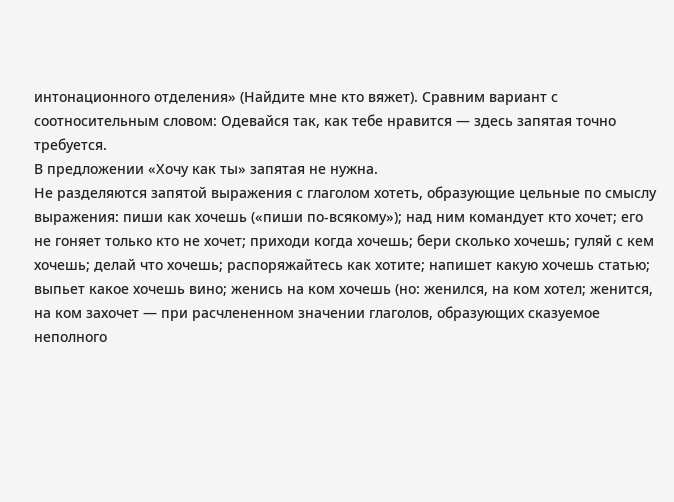интонационного отделения» (Найдите мне кто вяжет). Сравним вариант с соотносительным словом: Одевайся так, как тебе нравится — здесь запятая точно требуется.
В предложении «Хочу как ты» запятая не нужна.
Не разделяются запятой выражения с глаголом хотеть, образующие цельные по смыслу выражения: пиши как хочешь («пиши по-всякому»); над ним командует кто хочет; его не гоняет только кто не хочет; приходи когда хочешь; бери сколько хочешь; гуляй с кем хочешь; делай что хочешь; распоряжайтесь как хотите; напишет какую хочешь статью; выпьет какое хочешь вино; женись на ком хочешь (но: женился, на ком хотел; женится, на ком захочет — при расчлененном значении глаголов, образующих сказуемое неполного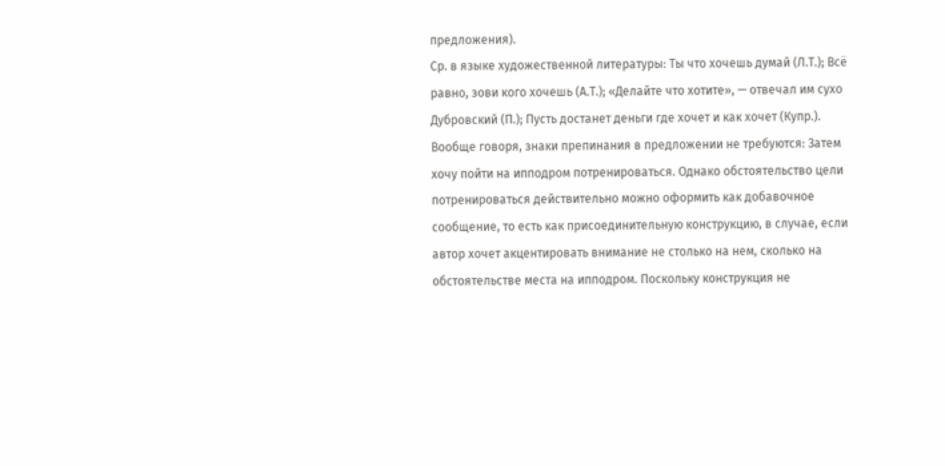предложения).
Ср. в языке художественной литературы: Ты что хочешь думай (Л.Т.); Всё равно, зови кого хочешь (А.Т.); «Делайте что хотите», — отвечал им сухо Дубровский (П.); Пусть достанет деньги где хочет и как хочет (Купр.).
Вообще говоря, знаки препинания в предложении не требуются: Затем хочу пойти на ипподром потренироваться. Однако обстоятельство цели потренироваться действительно можно оформить как добавочное сообщение, то есть как присоединительную конструкцию, в случае, если автор хочет акцентировать внимание не столько на нем, сколько на обстоятельстве места на ипподром. Поскольку конструкция не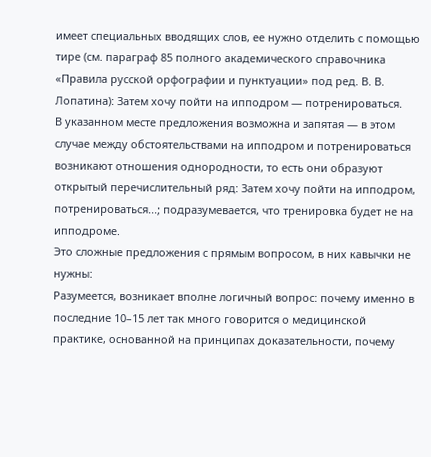имеет специальных вводящих слов, ее нужно отделить с помощью тире (см. параграф 85 полного академического справочника «Правила русской орфографии и пунктуации» под ред. В. В. Лопатина): Затем хочу пойти на ипподром — потренироваться.
В указанном месте предложения возможна и запятая — в этом случае между обстоятельствами на ипподром и потренироваться возникают отношения однородности, то есть они образуют открытый перечислительный ряд: Затем хочу пойти на ипподром, потренироваться...; подразумевается, что тренировка будет не на ипподроме.
Это сложные предложения с прямым вопросом, в них кавычки не нужны:
Разумеется, возникает вполне логичный вопрос: почему именно в последние 10–15 лет так много говорится о медицинской практике, основанной на принципах доказательности, почему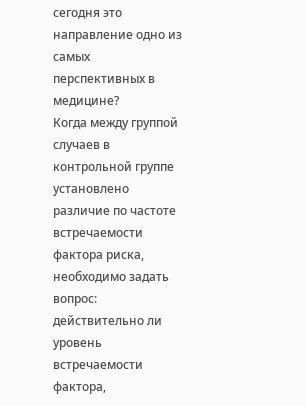сегодня это направление одно из самых перспективных в медицине?
Когда между группой случаев в контрольной группе установлено различие по частоте встречаемости фактора риска, необходимо задать вопрос: действительно ли уровень встречаемости фактора,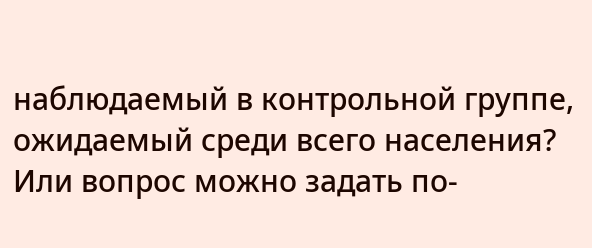наблюдаемый в контрольной группе, ожидаемый среди всего населения? Или вопрос можно задать по-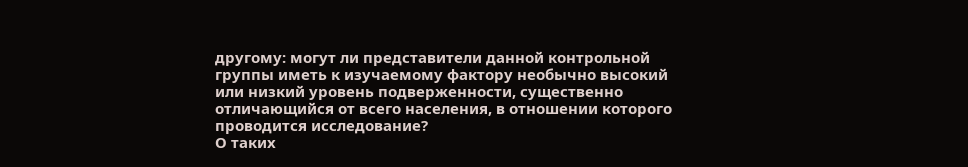другому: могут ли представители данной контрольной группы иметь к изучаемому фактору необычно высокий или низкий уровень подверженности, существенно отличающийся от всего населения, в отношении которого проводится исследование?
О таких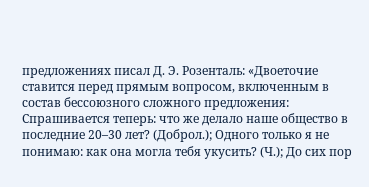предложениях писал Д. Э. Розенталь: «Двоеточие ставится перед прямым вопросом, включенным в состав бессоюзного сложного предложения: Спрашивается теперь: что же делало наше общество в последние 20–30 лет? (Доброл.); Одного только я не понимаю: как она могла тебя укусить? (Ч.); До сих пор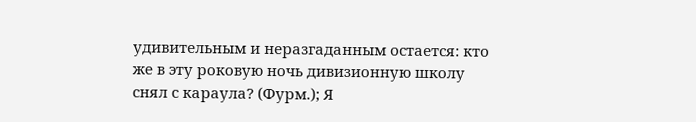удивительным и неразгаданным остается: кто же в эту роковую ночь дивизионную школу снял с караула? (Фурм.); Я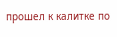прошел к калитке по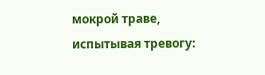мокрой траве, испытывая тревогу: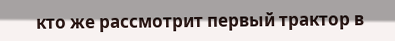кто же рассмотрит первый трактор в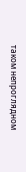таком непроглядном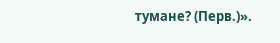тумане? (Перв.)».